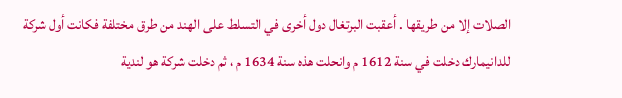الصلات إلا من طريقها . أعقبت البرتغال دول أخرى في التسلط على الهند من طرق مختلفة فكانت أول شركة للدانيمارك دخلت في سنة 1612 م وانحلت هذه سنة 1634 م ، ثم دخلت شركة هو لندية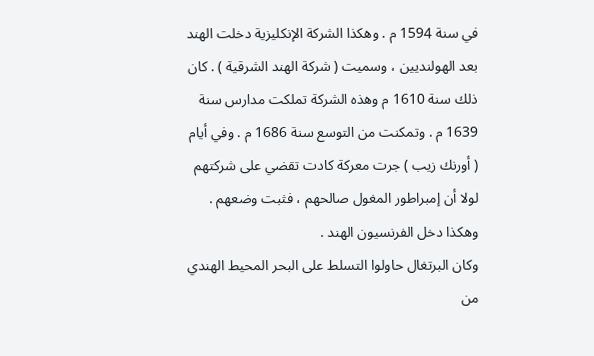في سنة 1594 م . وهكذا الشركة الإنكليزية دخلت الهند بعد الهولنديين ، وسميت ( شركة الهند الشرقية ) . كان ذلك سنة 1610 م وهذه الشركة تملكت مدارس سنة 1639 م . وتمكنت من التوسع سنة 1686 م . وفي أيام ( أورنك زيب ) جرت معركة كادت تقضي على شركتهم لولا أن إمبراطور المغول صالحهم ، فثبت وضعهم . وهكذا دخل الفرنسيون الهند .
وكان البرتغال حاولوا التسلط على البحر المحيط الهندي من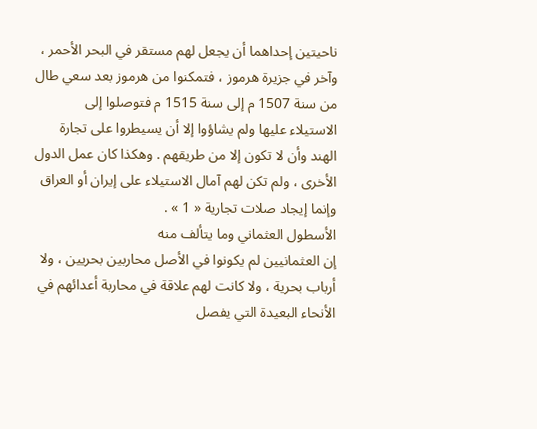ناحيتين إحداهما أن يجعل لهم مستقر في البحر الأحمر ، وآخر في جزيرة هرموز ، فتمكنوا من هرموز بعد سعي طال من سنة 1507 م إلى سنة 1515 م فتوصلوا إلى الاستيلاء عليها ولم يشاؤوا إلا أن يسيطروا على تجارة الهند وأن لا تكون إلا من طريقهم . وهكذا كان عمل الدول الأخرى ، ولم تكن لهم آمال الاستيلاء على إيران أو العراق وإنما إيجاد صلات تجارية « 1 » .
الأسطول العثماني وما يتألف منه
إن العثمانيين لم يكونوا في الأصل محاربين بحريين ، ولا أرباب بحرية ، ولا كانت لهم علاقة في محاربة أعدائهم في الأنحاء البعيدة التي يفصل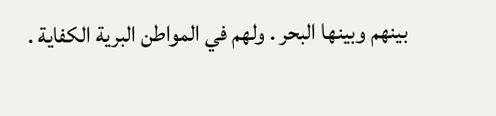بينهم وبينها البحر . ولهم في المواطن البرية الكفاية .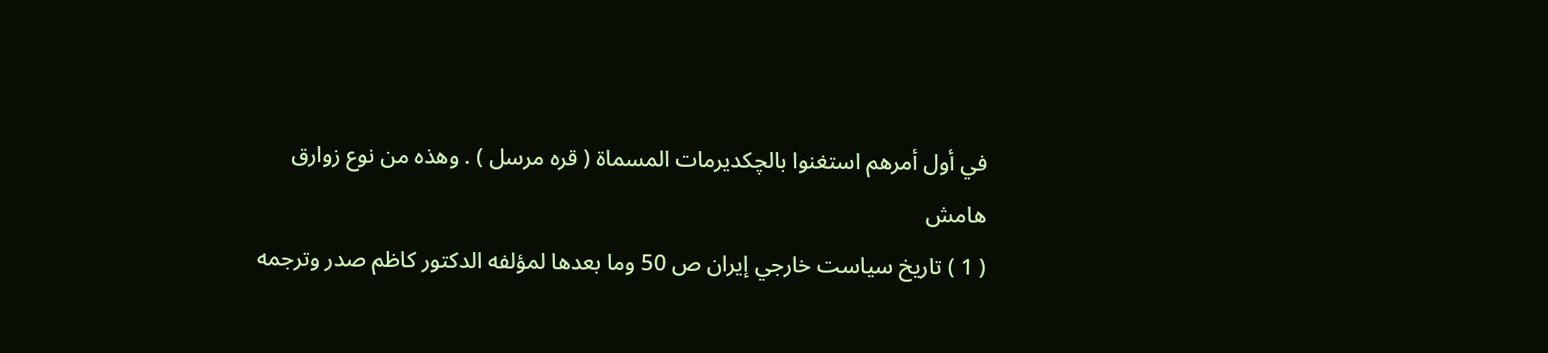في أول أمرهم استغنوا بالچكديرمات المسماة ( قره مرسل ) . وهذه من نوع زوارق
هامش
( 1 ) تاريخ سياست خارجي إيران ص 50 وما بعدها لمؤلفه الدكتور كاظم صدر وترجمه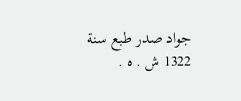جواد صدر طبع سنة 1322 ش . ه .